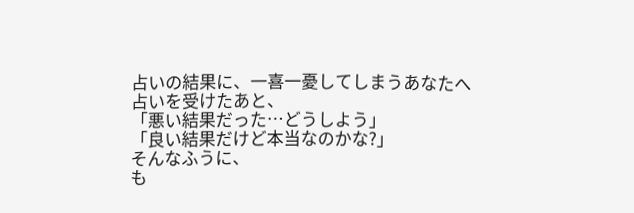占いの結果に、一喜一憂してしまうあなたへ
占いを受けたあと、
「悪い結果だった…どうしよう」
「良い結果だけど本当なのかな?」
そんなふうに、
も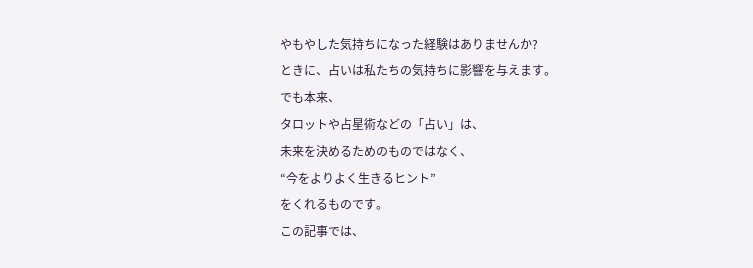やもやした気持ちになった経験はありませんか?
ときに、占いは私たちの気持ちに影響を与えます。
でも本来、
タロットや占星術などの「占い」は、
未来を決めるためのものではなく、
“今をよりよく生きるヒント”
をくれるものです。
この記事では、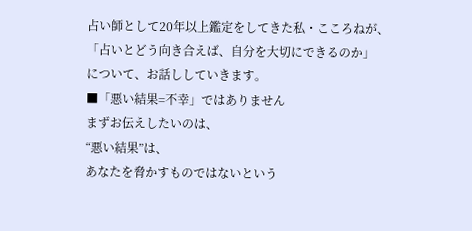占い師として20年以上鑑定をしてきた私・こころねが、
「占いとどう向き合えば、自分を大切にできるのか」
について、お話ししていきます。
■「悪い結果=不幸」ではありません
まずお伝えしたいのは、
“悪い結果”は、
あなたを脅かすものではないという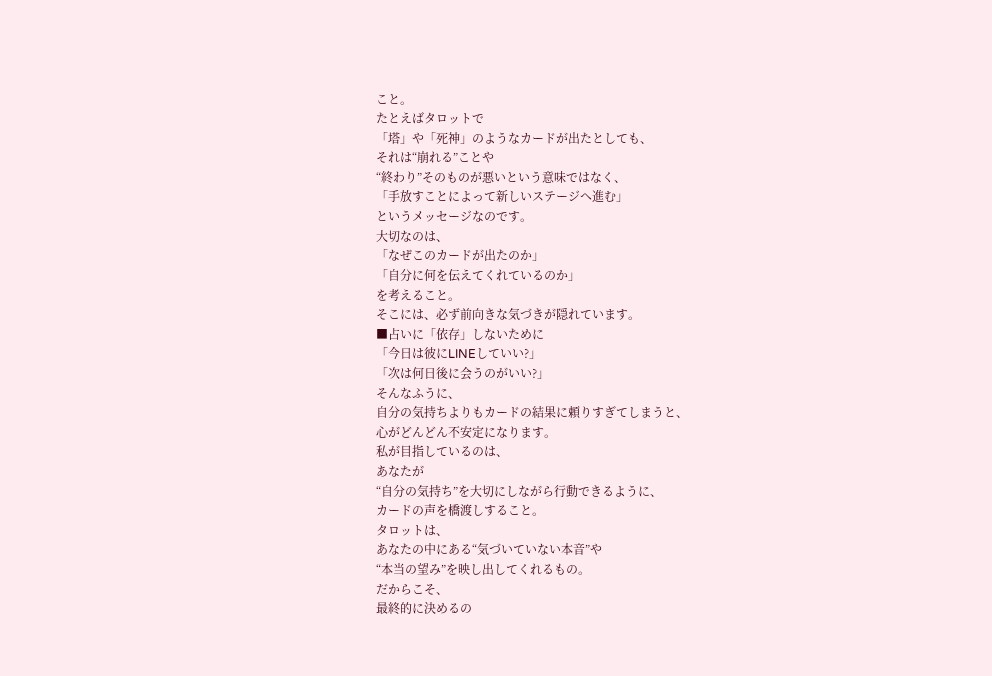こと。
たとえばタロットで
「塔」や「死神」のようなカードが出たとしても、
それは“崩れる”ことや
“終わり”そのものが悪いという意味ではなく、
「手放すことによって新しいステージへ進む」
というメッセージなのです。
大切なのは、
「なぜこのカードが出たのか」
「自分に何を伝えてくれているのか」
を考えること。
そこには、必ず前向きな気づきが隠れています。
■占いに「依存」しないために
「今日は彼にLINEしていい?」
「次は何日後に会うのがいい?」
そんなふうに、
自分の気持ちよりもカードの結果に頼りすぎてしまうと、
心がどんどん不安定になります。
私が目指しているのは、
あなたが
“自分の気持ち”を大切にしながら行動できるように、
カードの声を橋渡しすること。
タロットは、
あなたの中にある“気づいていない本音”や
“本当の望み”を映し出してくれるもの。
だからこそ、
最終的に決めるの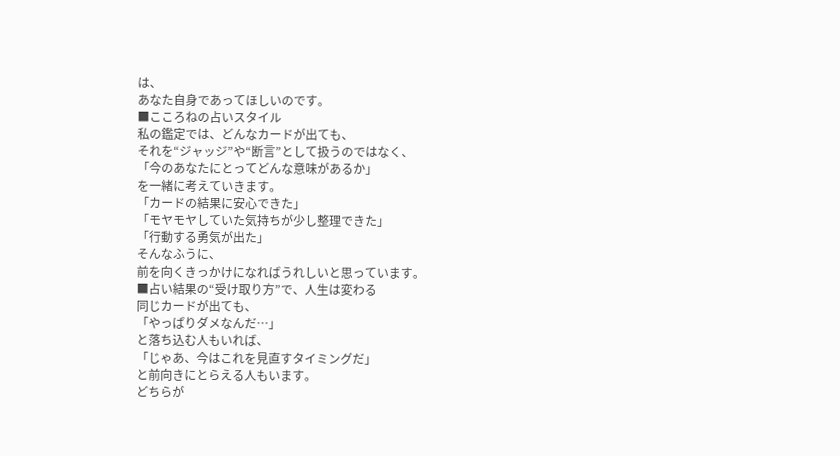は、
あなた自身であってほしいのです。
■こころねの占いスタイル
私の鑑定では、どんなカードが出ても、
それを“ジャッジ”や“断言”として扱うのではなく、
「今のあなたにとってどんな意味があるか」
を一緒に考えていきます。
「カードの結果に安心できた」
「モヤモヤしていた気持ちが少し整理できた」
「行動する勇気が出た」
そんなふうに、
前を向くきっかけになればうれしいと思っています。
■占い結果の“受け取り方”で、人生は変わる
同じカードが出ても、
「やっぱりダメなんだ…」
と落ち込む人もいれば、
「じゃあ、今はこれを見直すタイミングだ」
と前向きにとらえる人もいます。
どちらが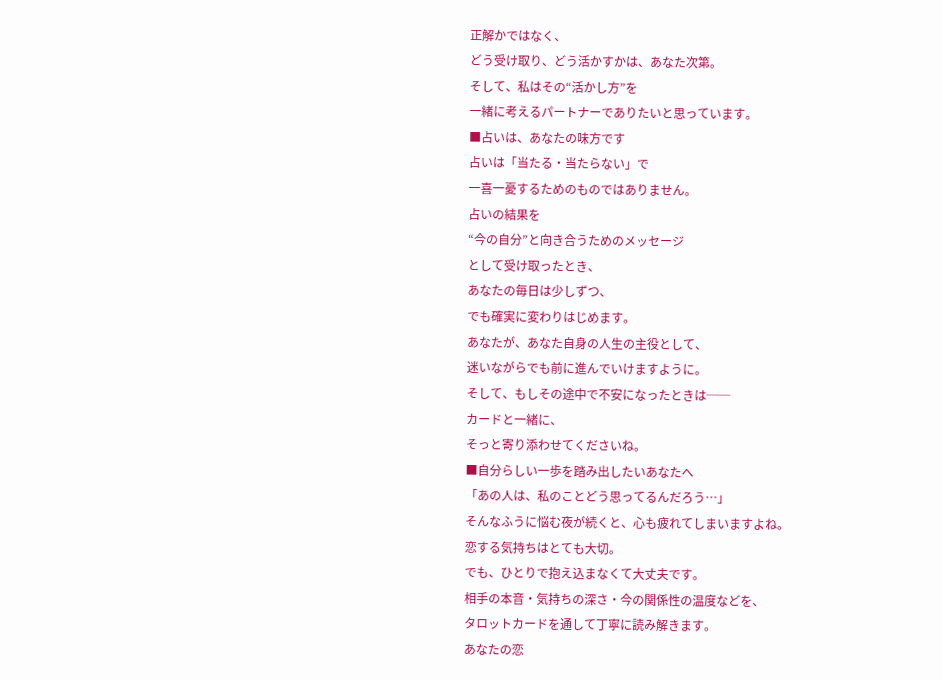正解かではなく、
どう受け取り、どう活かすかは、あなた次第。
そして、私はその“活かし方”を
一緒に考えるパートナーでありたいと思っています。
■占いは、あなたの味方です
占いは「当たる・当たらない」で
一喜一憂するためのものではありません。
占いの結果を
“今の自分”と向き合うためのメッセージ
として受け取ったとき、
あなたの毎日は少しずつ、
でも確実に変わりはじめます。
あなたが、あなた自身の人生の主役として、
迷いながらでも前に進んでいけますように。
そして、もしその途中で不安になったときは──
カードと一緒に、
そっと寄り添わせてくださいね。
■自分らしい一歩を踏み出したいあなたへ
「あの人は、私のことどう思ってるんだろう…」
そんなふうに悩む夜が続くと、心も疲れてしまいますよね。
恋する気持ちはとても大切。
でも、ひとりで抱え込まなくて大丈夫です。
相手の本音・気持ちの深さ・今の関係性の温度などを、
タロットカードを通して丁寧に読み解きます。
あなたの恋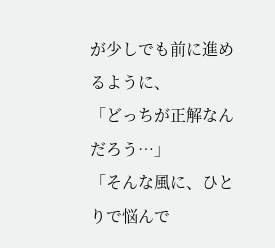が少しでも前に進めるように、
「どっちが正解なんだろう…」
「そんな風に、ひとりで悩んで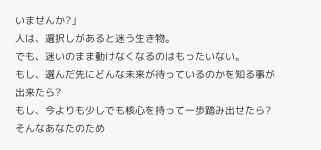いませんか?」
人は、選択しがあると迷う生き物。
でも、迷いのまま動けなくなるのはもったいない。
もし、選んだ先にどんな未来が待っているのかを知る事が出来たら?
もし、今よりも少しでも核心を持って一歩踏み出せたら?
そんなあなたのため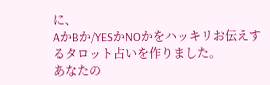に、
AかBか/YESかNOかをハッキリお伝えするタロット占いを作りました。
あなたの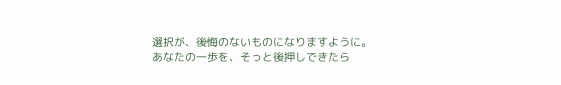選択が、後悔のないものになりますように。
あなたの一歩を、そっと後押しできたら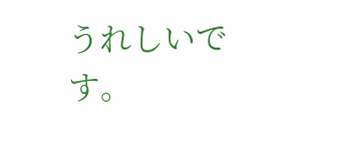うれしいです。